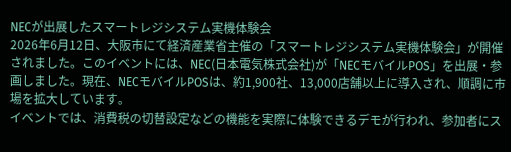NECが出展したスマートレジシステム実機体験会
2026年6月12日、大阪市にて経済産業省主催の「スマートレジシステム実機体験会」が開催されました。このイベントには、NEC(日本電気株式会社)が「NECモバイルPOS」を出展・参画しました。現在、NECモバイルPOSは、約1,900社、13,000店舗以上に導入され、順調に市場を拡大しています。
イベントでは、消費税の切替設定などの機能を実際に体験できるデモが行われ、参加者にス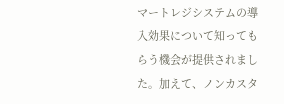マートレジシステムの導入効果について知ってもらう機会が提供されました。加えて、ノンカスタ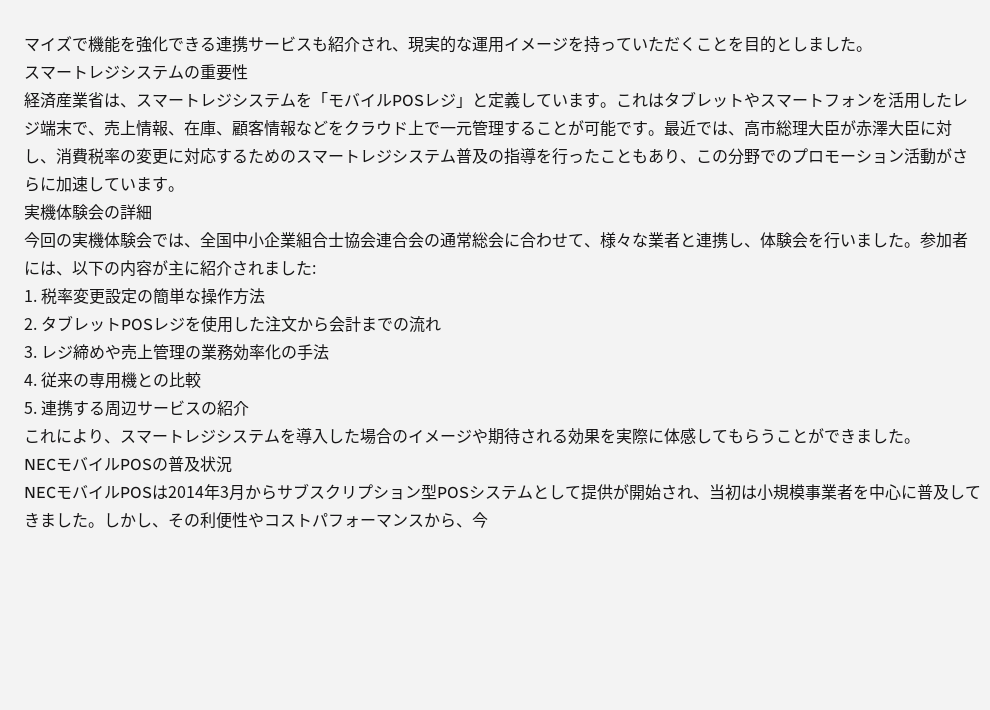マイズで機能を強化できる連携サービスも紹介され、現実的な運用イメージを持っていただくことを目的としました。
スマートレジシステムの重要性
経済産業省は、スマートレジシステムを「モバイルPOSレジ」と定義しています。これはタブレットやスマートフォンを活用したレジ端末で、売上情報、在庫、顧客情報などをクラウド上で一元管理することが可能です。最近では、高市総理大臣が赤澤大臣に対し、消費税率の変更に対応するためのスマートレジシステム普及の指導を行ったこともあり、この分野でのプロモーション活動がさらに加速しています。
実機体験会の詳細
今回の実機体験会では、全国中小企業組合士協会連合会の通常総会に合わせて、様々な業者と連携し、体験会を行いました。参加者には、以下の内容が主に紹介されました:
1. 税率変更設定の簡単な操作方法
2. タブレットPOSレジを使用した注文から会計までの流れ
3. レジ締めや売上管理の業務効率化の手法
4. 従来の専用機との比較
5. 連携する周辺サービスの紹介
これにより、スマートレジシステムを導入した場合のイメージや期待される効果を実際に体感してもらうことができました。
NECモバイルPOSの普及状況
NECモバイルPOSは2014年3月からサブスクリプション型POSシステムとして提供が開始され、当初は小規模事業者を中心に普及してきました。しかし、その利便性やコストパフォーマンスから、今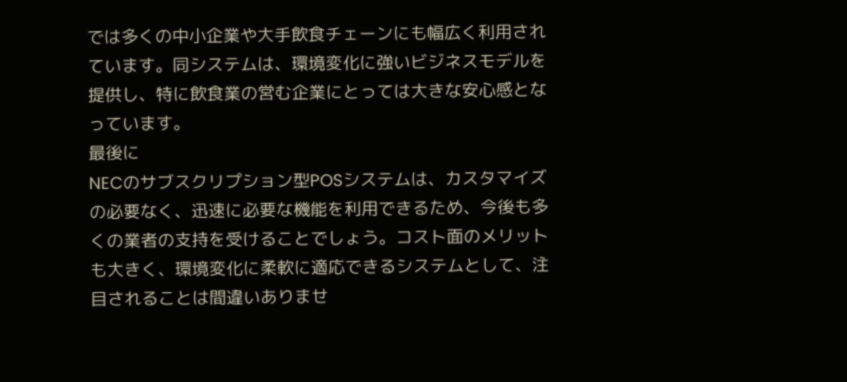では多くの中小企業や大手飲食チェーンにも幅広く利用されています。同システムは、環境変化に強いビジネスモデルを提供し、特に飲食業の営む企業にとっては大きな安心感となっています。
最後に
NECのサブスクリプション型POSシステムは、カスタマイズの必要なく、迅速に必要な機能を利用できるため、今後も多くの業者の支持を受けることでしょう。コスト面のメリットも大きく、環境変化に柔軟に適応できるシステムとして、注目されることは間違いありませ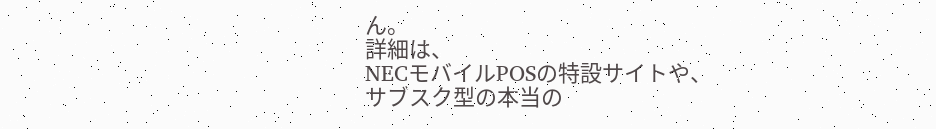ん。
詳細は、
NECモバイルPOSの特設サイトや、
サブスク型の本当の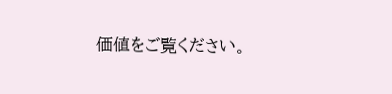価値をご覧ください。